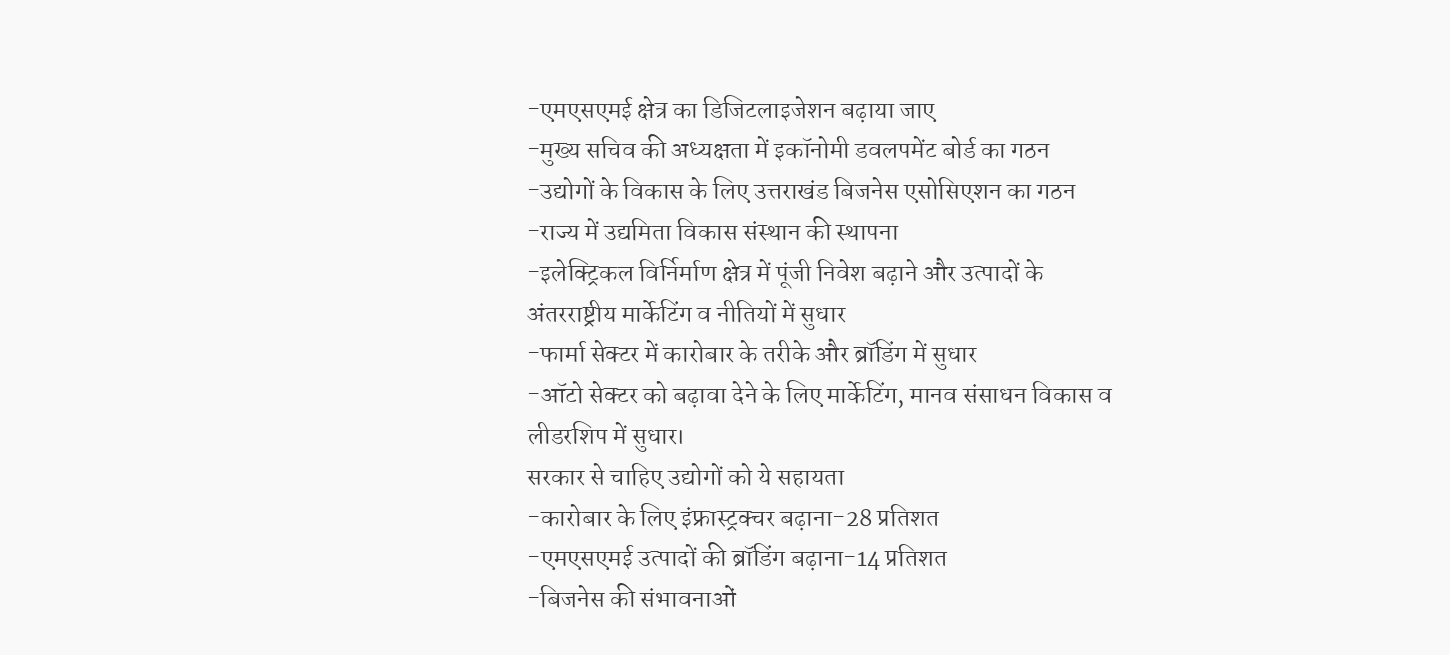-एमएसएमई क्षेत्र का डिजिटलाइजेशन बढ़ाया जाए
-मुख्य सचिव की अध्यक्षता में इकॉनोमी डवलपमेंट बोर्ड का गठन
-उद्योगों के विकास के लिए उत्तराखंड बिजनेस एसोसिएशन का गठन
-राज्य में उद्यमिता विकास संस्थान की स्थापना
-इलेक्ट्रिकल विर्निर्माण क्षेत्र में पूंजी निवेश बढ़ाने और उत्पादों के अंतरराष्ट्रीय मार्केटिंग व नीतियों में सुधार
-फार्मा सेक्टर में कारोबार के तरीके और ब्रॉडिंग में सुधार
-ऑटो सेक्टर को बढ़ावा देने के लिए मार्केटिंग, मानव संसाधन विकास व लीडरशिप में सुधार।
सरकार से चाहिए उद्योगों को ये सहायता
-कारोबार के लिए इंफ्रास्ट्रक्चर बढ़ाना-28 प्रतिशत
-एमएसएमई उत्पादों की ब्रॉडिंग बढ़ाना-14 प्रतिशत
-बिजनेस की संभावनाओं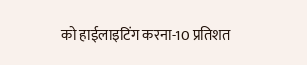को हाईलाइटिंग करना-10 प्रतिशत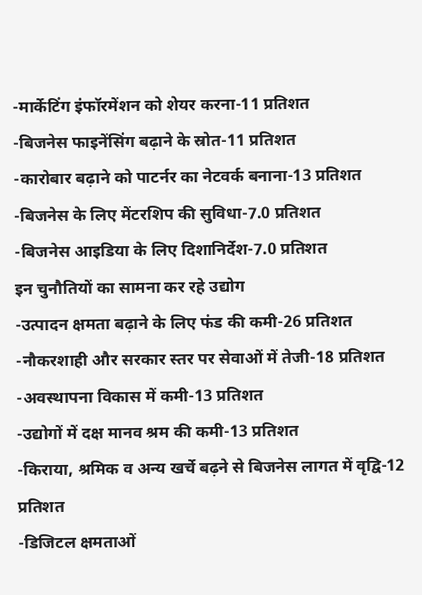-मार्केटिंग इंफॉरमेंशन को शेयर करना-11 प्रतिशत
-बिजनेस फाइनेंसिंग बढ़ाने के स्रोत-11 प्रतिशत
-कारोबार बढ़ाने को पाटर्नर का नेटवर्क बनाना-13 प्रतिशत
-बिजनेस के लिए मेंटरशिप की सुविधा-7.0 प्रतिशत
-बिजनेस आइडिया के लिए दिशानिर्देश-7.0 प्रतिशत
इन चुनौतियों का सामना कर रहे उद्योग
-उत्पादन क्षमता बढ़ाने के लिए फंड की कमी-26 प्रतिशत
-नौकरशाही और सरकार स्तर पर सेवाओं में तेजी-18 प्रतिशत
-अवस्थापना विकास में कमी-13 प्रतिशत
-उद्योगों में दक्ष मानव श्रम की कमी-13 प्रतिशत
-किराया, श्रमिक व अन्य खर्चे बढ़ने से बिजनेस लागत में वृद्वि-12 प्रतिशत
-डिजिटल क्षमताओं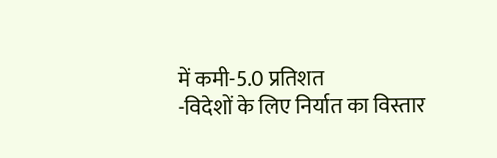में कमी-5.0 प्रतिशत
-विदेशों के लिए निर्यात का विस्तार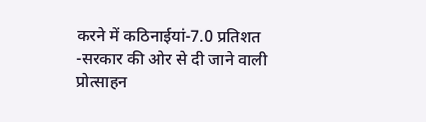करने में कठिनाईयां-7.0 प्रतिशत
-सरकार की ओर से दी जाने वाली प्रोत्साहन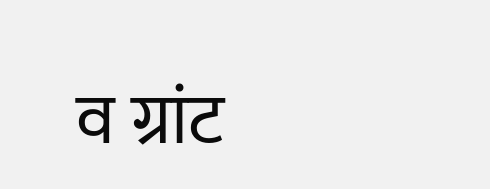व ग्रांट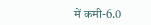में कमी-6.0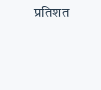प्रतिशत